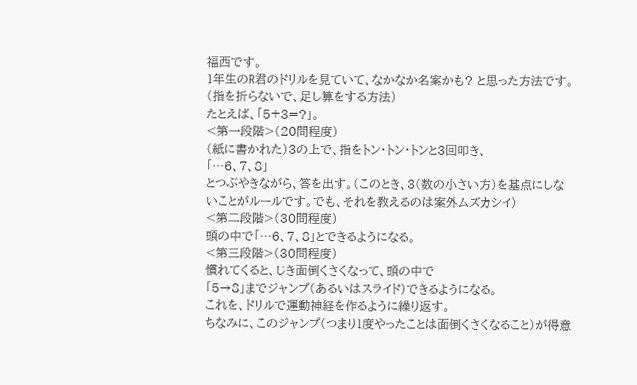福西です。
1年生のR君のドリルを見ていて、なかなか名案かも? と思った方法です。(指を折らないで、足し算をする方法)
たとえば、「5+3=?」。
<第一段階>(20問程度)
(紙に書かれた)3の上で、指をトン・トン・トンと3回叩き、
「…6、7、8」
とつぶやきながら、答を出す。(このとき、3(数の小さい方)を基点にしないことがルールです。でも、それを教えるのは案外ムズカシイ)
<第二段階>(30問程度)
頭の中で「…6、7、8」とできるようになる。
<第三段階>(30問程度)
慣れてくると、じき面倒くさくなって、頭の中で
「5→8」までジャンプ(あるいはスライド)できるようになる。
これを、ドリルで運動神経を作るように繰り返す。
ちなみに、このジャンプ(つまり1度やったことは面倒くさくなること)が得意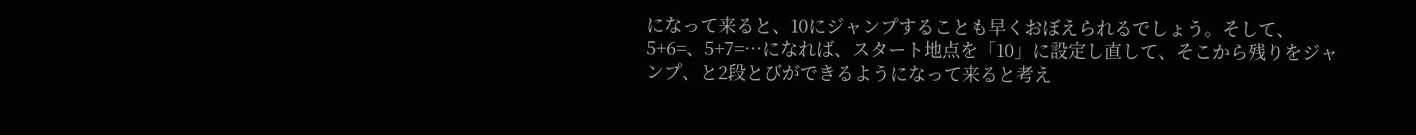になって来ると、10にジャンプすることも早くおぼえられるでしょう。そして、5+6=、5+7=…になれば、スタート地点を「10」に設定し直して、そこから残りをジャンプ、と2段とびができるようになって来ると考え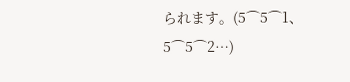られます。(5⌒5⌒1、5⌒5⌒2…)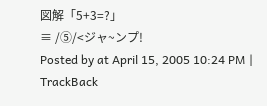図解「5+3=?」
≡ /⑤/<ジャ~ンプ!
Posted by at April 15, 2005 10:24 PM | TrackBack